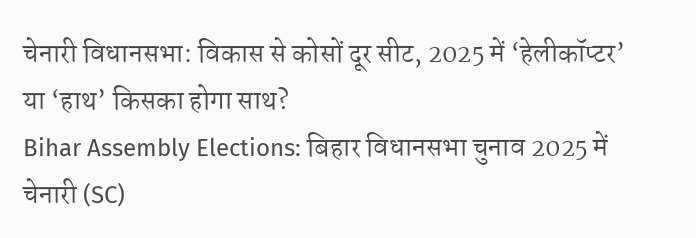चेनारी विधानसभा: विकास से कोसों दूर सीट, 2025 में ‘हेलीकॉप्टर’ या ‘हाथ’ किसका होगा साथ?
Bihar Assembly Elections: बिहार विधानसभा चुनाव 2025 में चेनारी (SC)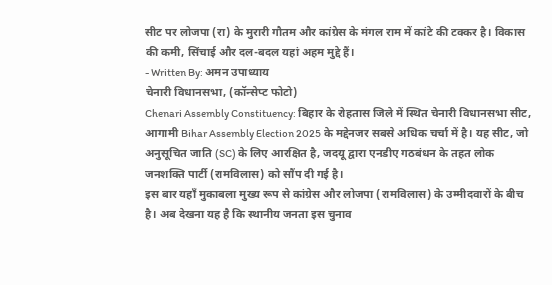सीट पर लोजपा (रा) के मुरारी गौतम और कांग्रेस के मंगल राम में कांटे की टक्कर है। विकास की कमी, सिंचाई और दल-बदल यहां अहम मुद्दे हैं।
- Written By: अमन उपाध्याय
चेनारी विधानसभा, (कॉन्सेप्ट फोटो)
Chenari Assembly Constituency: बिहार के रोहतास जिले में स्थित चेनारी विधानसभा सीट, आगामी Bihar Assembly Election 2025 के मद्देनजर सबसे अधिक चर्चा में है। यह सीट, जो अनुसूचित जाति (SC) के लिए आरक्षित है, जदयू द्वारा एनडीए गठबंधन के तहत लोक जनशक्ति पार्टी (रामविलास) को सौंप दी गई है।
इस बार यहाँ मुकाबला मुख्य रूप से कांग्रेस और लोजपा (रामविलास) के उम्मीदवारों के बीच है। अब देखना यह है कि स्थानीय जनता इस चुनाव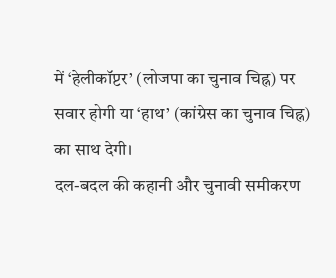में ‘हेलीकॉप्टर’ (लोजपा का चुनाव चिह्न) पर सवार होगी या ‘हाथ’ (कांग्रेस का चुनाव चिह्न) का साथ देगी।
दल-बदल की कहानी और चुनावी समीकरण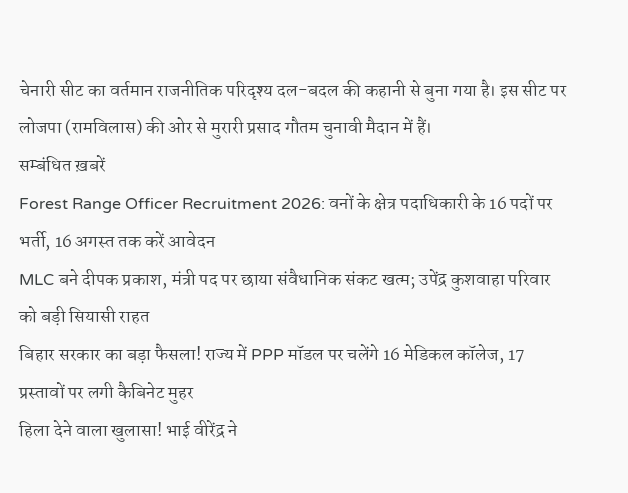चेनारी सीट का वर्तमान राजनीतिक परिदृश्य दल-बदल की कहानी से बुना गया है। इस सीट पर लोजपा (रामविलास) की ओर से मुरारी प्रसाद गौतम चुनावी मैदान में हैं।
सम्बंधित ख़बरें
Forest Range Officer Recruitment 2026: वनों के क्षेत्र पदाधिकारी के 16 पदों पर भर्ती, 16 अगस्त तक करें आवेदन
MLC बने दीपक प्रकाश, मंत्री पद पर छाया संवैधानिक संकट खत्म; उपेंद्र कुशवाहा परिवार को बड़ी सियासी राहत
बिहार सरकार का बड़ा फैसला! राज्य में PPP मॉडल पर चलेंगे 16 मेडिकल कॉलेज, 17 प्रस्तावों पर लगी कैबिनेट मुहर
हिला देने वाला खुलासा! भाई वीरेंद्र ने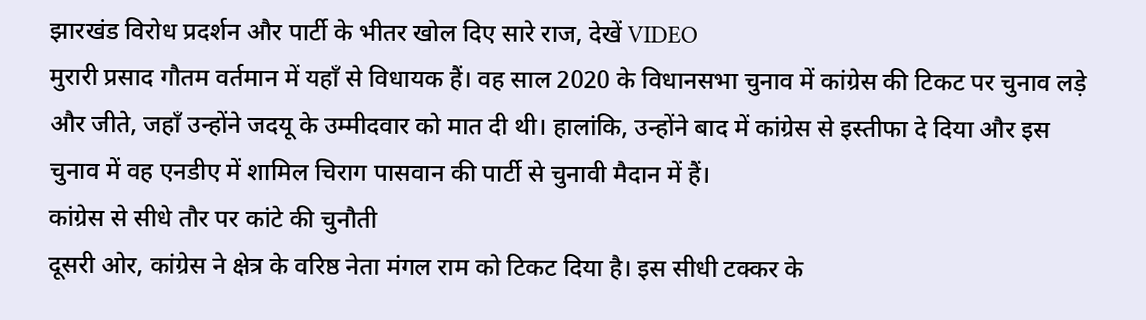झारखंड विरोध प्रदर्शन और पार्टी के भीतर खोल दिए सारे राज, देखें VIDEO
मुरारी प्रसाद गौतम वर्तमान में यहाँ से विधायक हैं। वह साल 2020 के विधानसभा चुनाव में कांग्रेस की टिकट पर चुनाव लड़े और जीते, जहाँ उन्होंने जदयू के उम्मीदवार को मात दी थी। हालांकि, उन्होंने बाद में कांग्रेस से इस्तीफा दे दिया और इस चुनाव में वह एनडीए में शामिल चिराग पासवान की पार्टी से चुनावी मैदान में हैं।
कांग्रेस से सीधे तौर पर कांटे की चुनौती
दूसरी ओर, कांग्रेस ने क्षेत्र के वरिष्ठ नेता मंगल राम को टिकट दिया है। इस सीधी टक्कर के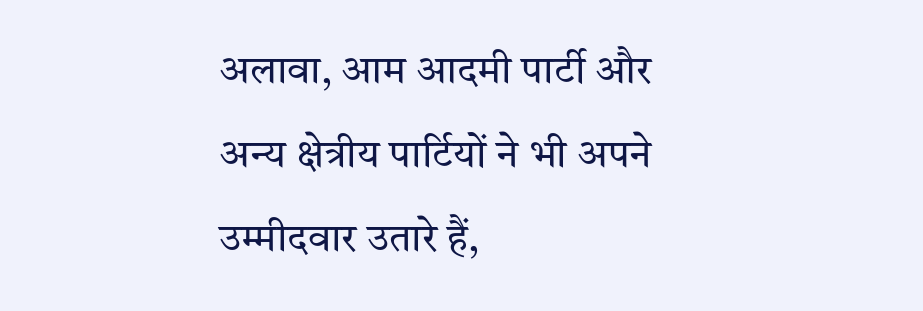अलावा, आम आदमी पार्टी और अन्य क्षेत्रीय पार्टियों ने भी अपने उम्मीदवार उतारे हैं,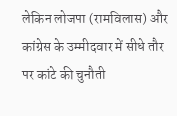लेकिन लोजपा (रामविलास) और कांग्रेस के उम्मीदवार में सीधे तौर पर कांटे की चुनौती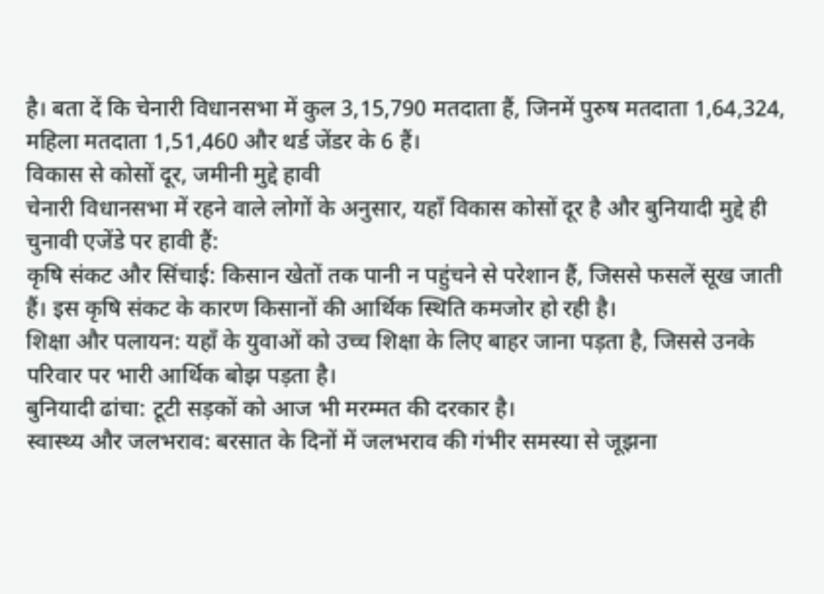है। बता दें कि चेनारी विधानसभा में कुल 3,15,790 मतदाता हैं, जिनमें पुरुष मतदाता 1,64,324, महिला मतदाता 1,51,460 और थर्ड जेंडर के 6 हैं।
विकास से कोसों दूर, जमीनी मुद्दे हावी
चेनारी विधानसभा में रहने वाले लोगों के अनुसार, यहाँ विकास कोसों दूर है और बुनियादी मुद्दे ही चुनावी एजेंडे पर हावी हैं:
कृषि संकट और सिंचाई: किसान खेतों तक पानी न पहुंचने से परेशान हैं, जिससे फसलें सूख जाती हैं। इस कृषि संकट के कारण किसानों की आर्थिक स्थिति कमजोर हो रही है।
शिक्षा और पलायन: यहाँ के युवाओं को उच्च शिक्षा के लिए बाहर जाना पड़ता है, जिससे उनके परिवार पर भारी आर्थिक बोझ पड़ता है।
बुनियादी ढांचा: टूटी सड़कों को आज भी मरम्मत की दरकार है।
स्वास्थ्य और जलभराव: बरसात के दिनों में जलभराव की गंभीर समस्या से जूझना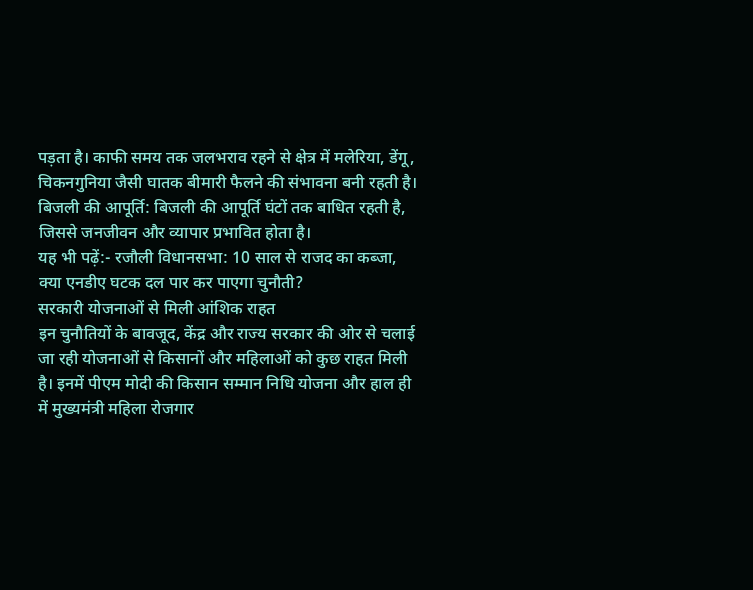पड़ता है। काफी समय तक जलभराव रहने से क्षेत्र में मलेरिया, डेंगू, चिकनगुनिया जैसी घातक बीमारी फैलने की संभावना बनी रहती है।
बिजली की आपूर्ति: बिजली की आपूर्ति घंटों तक बाधित रहती है, जिससे जनजीवन और व्यापार प्रभावित होता है।
यह भी पढ़ें:- रजौली विधानसभा: 10 साल से राजद का कब्जा, क्या एनडीए घटक दल पार कर पाएगा चुनौती?
सरकारी योजनाओं से मिली आंशिक राहत
इन चुनौतियों के बावजूद, केंद्र और राज्य सरकार की ओर से चलाई जा रही योजनाओं से किसानों और महिलाओं को कुछ राहत मिली है। इनमें पीएम मोदी की किसान सम्मान निधि योजना और हाल ही में मुख्यमंत्री महिला रोजगार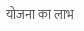योजना का लाभ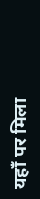यहाँ पर मिला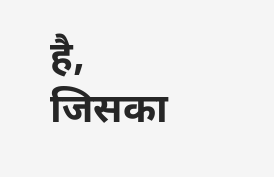है, जिसका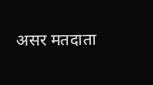असर मतदाता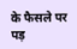के फैसले पर पड़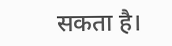सकता है।